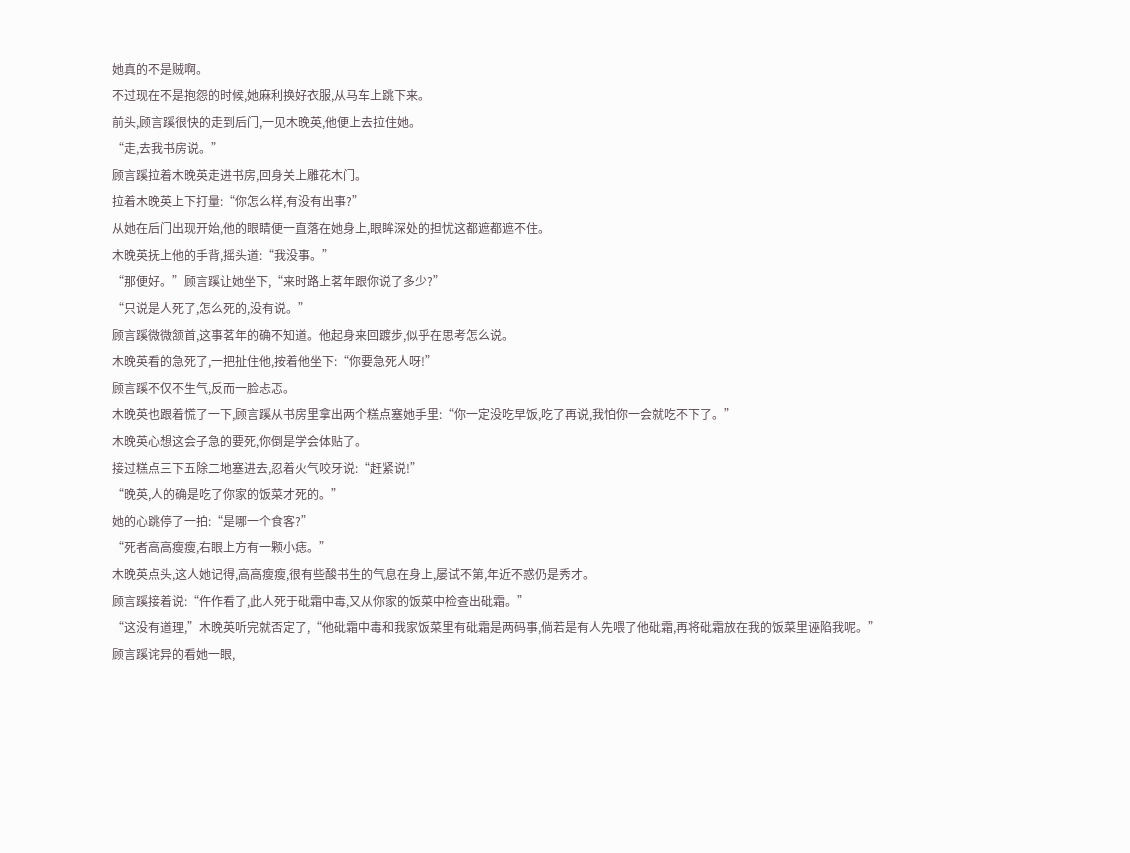她真的不是贼啊。
不过现在不是抱怨的时候,她麻利换好衣服,从马车上跳下来。
前头,顾言蹊很快的走到后门,一见木晚英,他便上去拉住她。
“走,去我书房说。”
顾言蹊拉着木晚英走进书房,回身关上雕花木门。
拉着木晚英上下打量:“你怎么样,有没有出事?”
从她在后门出现开始,他的眼睛便一直落在她身上,眼眸深处的担忧这都遮都遮不住。
木晚英抚上他的手背,摇头道:“我没事。”
“那便好。”顾言蹊让她坐下,“来时路上茗年跟你说了多少?”
“只说是人死了,怎么死的,没有说。”
顾言蹊微微颔首,这事茗年的确不知道。他起身来回踱步,似乎在思考怎么说。
木晚英看的急死了,一把扯住他,按着他坐下:“你要急死人呀!”
顾言蹊不仅不生气,反而一脸忐忑。
木晚英也跟着慌了一下,顾言蹊从书房里拿出两个糕点塞她手里:“你一定没吃早饭,吃了再说,我怕你一会就吃不下了。”
木晚英心想这会子急的要死,你倒是学会体贴了。
接过糕点三下五除二地塞进去,忍着火气咬牙说:“赶紧说!”
“晚英,人的确是吃了你家的饭菜才死的。”
她的心跳停了一拍:“是哪一个食客?”
“死者高高瘦瘦,右眼上方有一颗小痣。”
木晚英点头,这人她记得,高高瘦瘦,很有些酸书生的气息在身上,屡试不第,年近不惑仍是秀才。
顾言蹊接着说:“仵作看了,此人死于砒霜中毒,又从你家的饭菜中检查出砒霜。”
“这没有道理,”木晚英听完就否定了,“他砒霜中毒和我家饭菜里有砒霜是两码事,倘若是有人先喂了他砒霜,再将砒霜放在我的饭菜里诬陷我呢。”
顾言蹊诧异的看她一眼,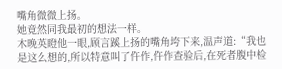嘴角微微上扬。
她竟然同我最初的想法一样。
木晚英瞪他一眼,顾言蹊上扬的嘴角垮下来,温声道:“我也是这么想的,所以特意叫了仵作,仵作查验后,在死者腹中检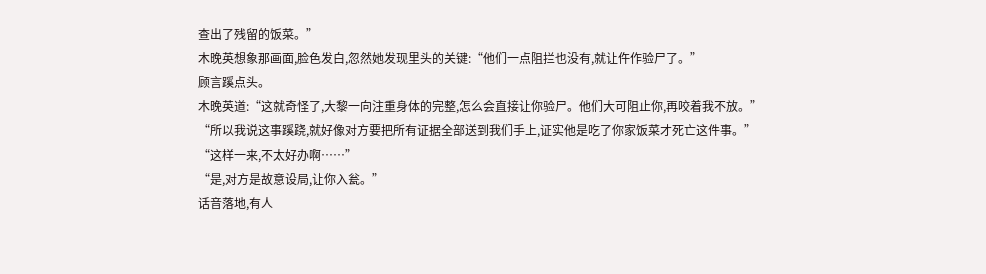查出了残留的饭菜。”
木晚英想象那画面,脸色发白,忽然她发现里头的关键:“他们一点阻拦也没有,就让仵作验尸了。”
顾言蹊点头。
木晚英道:“这就奇怪了,大黎一向注重身体的完整,怎么会直接让你验尸。他们大可阻止你,再咬着我不放。”
“所以我说这事蹊跷,就好像对方要把所有证据全部送到我们手上,证实他是吃了你家饭菜才死亡这件事。”
“这样一来,不太好办啊……”
“是,对方是故意设局,让你入瓮。”
话音落地,有人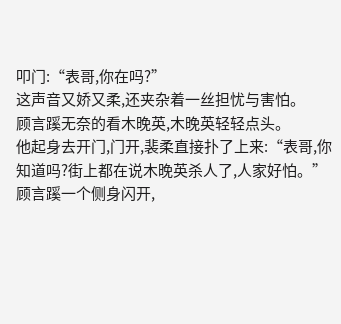叩门:“表哥,你在吗?”
这声音又娇又柔,还夹杂着一丝担忧与害怕。
顾言蹊无奈的看木晚英,木晚英轻轻点头。
他起身去开门,门开,裴柔直接扑了上来:“表哥,你知道吗?街上都在说木晚英杀人了,人家好怕。”
顾言蹊一个侧身闪开,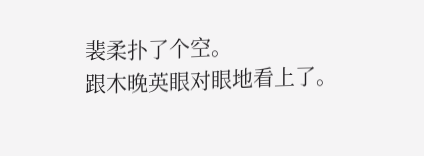裴柔扑了个空。
跟木晚英眼对眼地看上了。